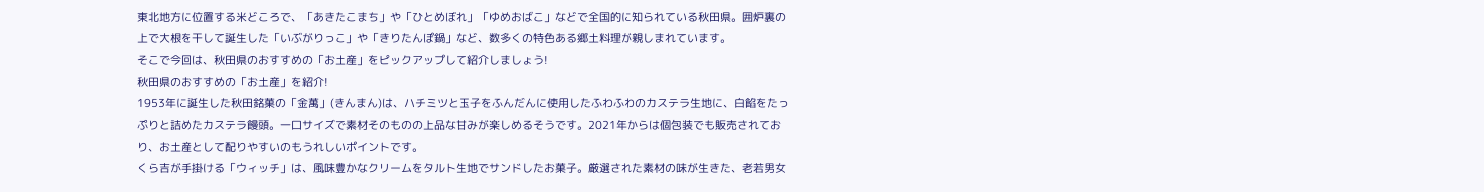東北地方に位置する米どころで、「あきたこまち」や「ひとめぼれ」「ゆめおばこ」などで全国的に知られている秋田県。囲炉裏の上で大根を干して誕生した「いぶがりっこ」や「きりたんぽ鍋」など、数多くの特色ある郷土料理が親しまれています。
そこで今回は、秋田県のおすすめの「お土産」をピックアップして紹介しましょう!
秋田県のおすすめの「お土産」を紹介!
1953年に誕生した秋田銘菓の「金萬」(きんまん)は、ハチミツと玉子をふんだんに使用したふわふわのカステラ生地に、白餡をたっぷりと詰めたカステラ饅頭。一口サイズで素材そのものの上品な甘みが楽しめるそうです。2021年からは個包装でも販売されており、お土産として配りやすいのもうれしいポイントです。
くら吉が手掛ける「ウィッチ」は、風味豊かなクリームをタルト生地でサンドしたお菓子。厳選された素材の味が生きた、老若男女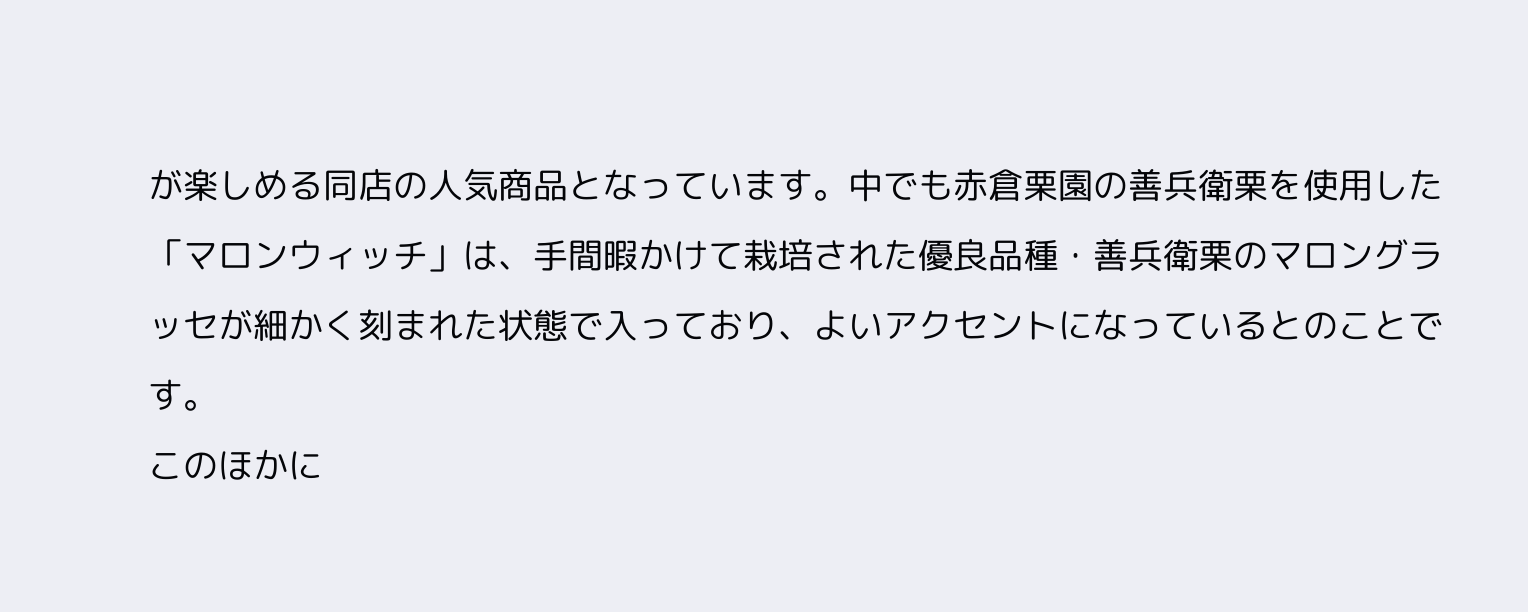が楽しめる同店の人気商品となっています。中でも赤倉栗園の善兵衛栗を使用した「マロンウィッチ」は、手間暇かけて栽培された優良品種・善兵衛栗のマロングラッセが細かく刻まれた状態で入っており、よいアクセントになっているとのことです。
このほかに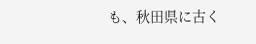も、秋田県に古く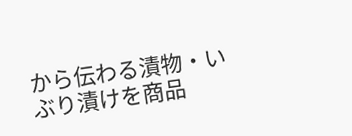から伝わる漬物・いぶり漬けを商品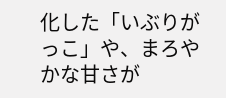化した「いぶりがっこ」や、まろやかな甘さが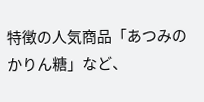特徴の人気商品「あつみのかりん糖」など、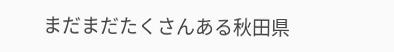まだまだたくさんある秋田県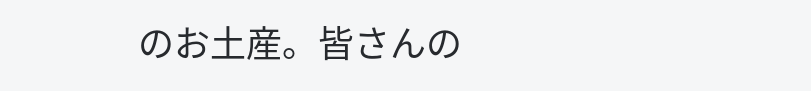のお土産。皆さんの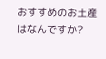おすすめのお土産はなんですか?